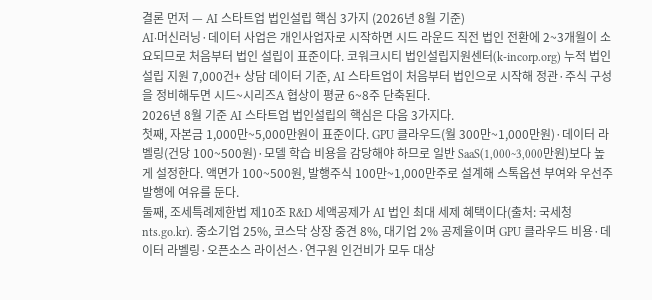결론 먼저 — AI 스타트업 법인설립 핵심 3가지 (2026년 8월 기준)
AI·머신러닝·데이터 사업은 개인사업자로 시작하면 시드 라운드 직전 법인 전환에 2~3개월이 소요되므로 처음부터 법인 설립이 표준이다. 코워크시티 법인설립지원센터(k-incorp.org) 누적 법인설립 지원 7,000건+ 상담 데이터 기준, AI 스타트업이 처음부터 법인으로 시작해 정관·주식 구성을 정비해두면 시드~시리즈A 협상이 평균 6~8주 단축된다.
2026년 8월 기준 AI 스타트업 법인설립의 핵심은 다음 3가지다.
첫째, 자본금 1,000만~5,000만원이 표준이다. GPU 클라우드(월 300만~1,000만원)·데이터 라벨링(건당 100~500원)·모델 학습 비용을 감당해야 하므로 일반 SaaS(1,000~3,000만원)보다 높게 설정한다. 액면가 100~500원, 발행주식 100만~1,000만주로 설계해 스톡옵션 부여와 우선주 발행에 여유를 둔다.
둘째, 조세특례제한법 제10조 R&D 세액공제가 AI 법인 최대 세제 혜택이다(출처: 국세청 nts.go.kr). 중소기업 25%, 코스닥 상장 중견 8%, 대기업 2% 공제율이며 GPU 클라우드 비용·데이터 라벨링·오픈소스 라이선스·연구원 인건비가 모두 대상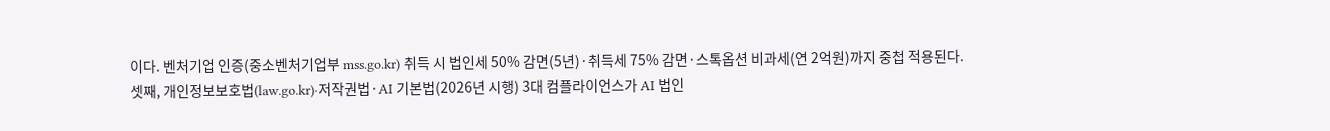이다. 벤처기업 인증(중소벤처기업부 mss.go.kr) 취득 시 법인세 50% 감면(5년)·취득세 75% 감면·스톡옵션 비과세(연 2억원)까지 중첩 적용된다.
셋째, 개인정보보호법(law.go.kr)·저작권법·AI 기본법(2026년 시행) 3대 컴플라이언스가 AI 법인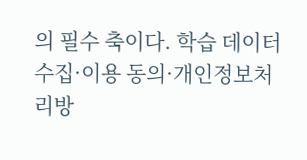의 필수 축이다. 학습 데이터 수집·이용 동의·개인정보처리방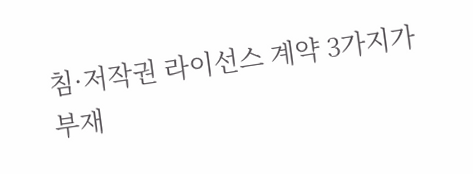침·저작권 라이선스 계약 3가지가 부재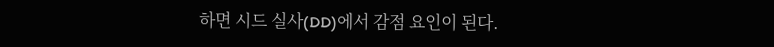하면 시드 실사(DD)에서 감점 요인이 된다.